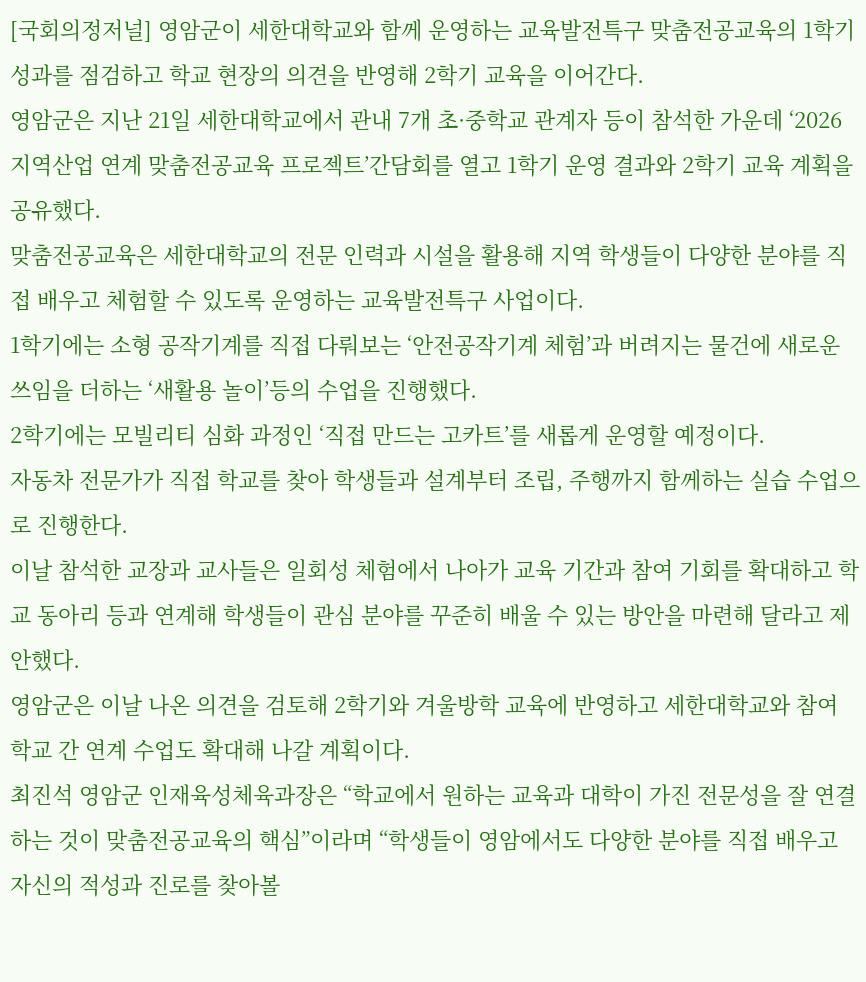[국회의정저널] 영암군이 세한대학교와 함께 운영하는 교육발전특구 맞춤전공교육의 1학기 성과를 점검하고 학교 현장의 의견을 반영해 2학기 교육을 이어간다.
영암군은 지난 21일 세한대학교에서 관내 7개 초·중학교 관계자 등이 참석한 가운데 ‘2026 지역산업 연계 맞춤전공교육 프로젝트’간담회를 열고 1학기 운영 결과와 2학기 교육 계획을 공유했다.
맞춤전공교육은 세한대학교의 전문 인력과 시설을 활용해 지역 학생들이 다양한 분야를 직접 배우고 체험할 수 있도록 운영하는 교육발전특구 사업이다.
1학기에는 소형 공작기계를 직접 다뤄보는 ‘안전공작기계 체험’과 버려지는 물건에 새로운 쓰임을 더하는 ‘새활용 놀이’등의 수업을 진행했다.
2학기에는 모빌리티 심화 과정인 ‘직접 만드는 고카트’를 새롭게 운영할 예정이다.
자동차 전문가가 직접 학교를 찾아 학생들과 설계부터 조립, 주행까지 함께하는 실습 수업으로 진행한다.
이날 참석한 교장과 교사들은 일회성 체험에서 나아가 교육 기간과 참여 기회를 확대하고 학교 동아리 등과 연계해 학생들이 관심 분야를 꾸준히 배울 수 있는 방안을 마련해 달라고 제안했다.
영암군은 이날 나온 의견을 검토해 2학기와 겨울방학 교육에 반영하고 세한대학교와 참여 학교 간 연계 수업도 확대해 나갈 계획이다.
최진석 영암군 인재육성체육과장은 “학교에서 원하는 교육과 대학이 가진 전문성을 잘 연결하는 것이 맞춤전공교육의 핵심”이라며 “학생들이 영암에서도 다양한 분야를 직접 배우고 자신의 적성과 진로를 찾아볼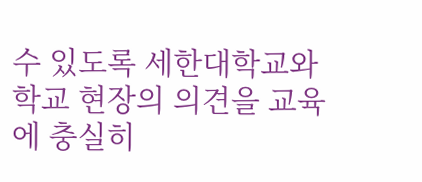수 있도록 세한대학교와 학교 현장의 의견을 교육에 충실히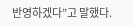반영하겠다”고 말했다.